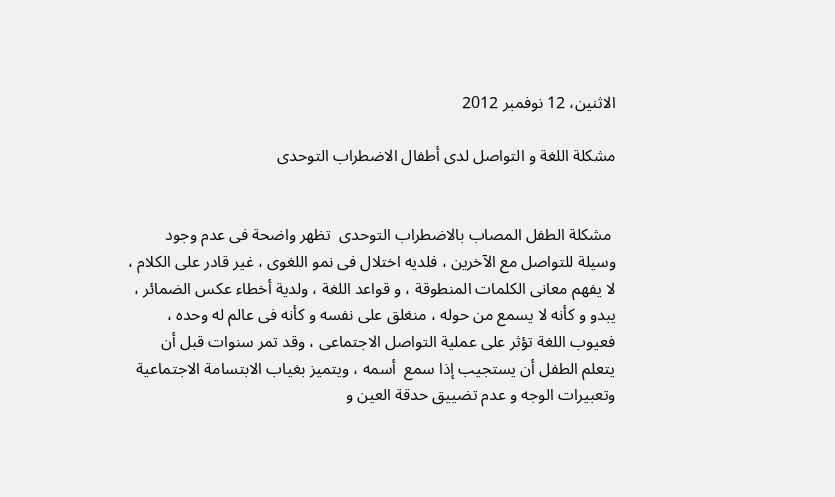الاثنين، 12 نوفمبر 2012

مشكلة اللغة و التواصل لدى أطفال الاضطراب التوحدى


 مشكلة الطفل المصاب بالاضطراب التوحدى  تظهر واضحة فى عدم وجود وسيلة للتواصل مع الآخرين ، فلديه اختلال فى نمو اللغوى ، غير قادر على الكلام ، لا يفهم معانى الكلمات المنطوقة ، و قواعد اللغة ، ولدية أخطاء عكس الضمائر ، يبدو و كأنه لا يسمع من حوله ، منغلق على نفسه و كأنه فى عالم له وحده ، فعيوب اللغة تؤثر على عملية التواصل الاجتماعى ، وقد تمر سنوات قبل أن يتعلم الطفل أن يستجيب إذا سمع  أسمه ، ويتميز بغياب الابتسامة الاجتماعية وتعبيرات الوجه و عدم تضييق حدقة العين و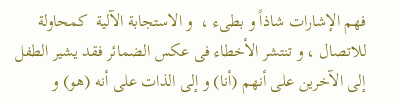فهم الإشارات شاذاً و بطىء ،  و الاستجابة الآلية  كمحاولة للاتصال ، و تنتشر الأخطاء فى عكس الضمائر فقد يشير الطفل إلى الآخرين على أنهم (أنا) و إلى الذات على أنه (هو) و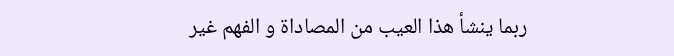ربما ينشأ هذا العيب من المصاداة و الفهم غير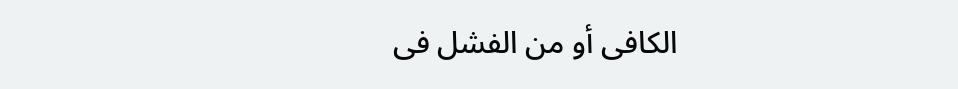الكافى أو من الفشل فى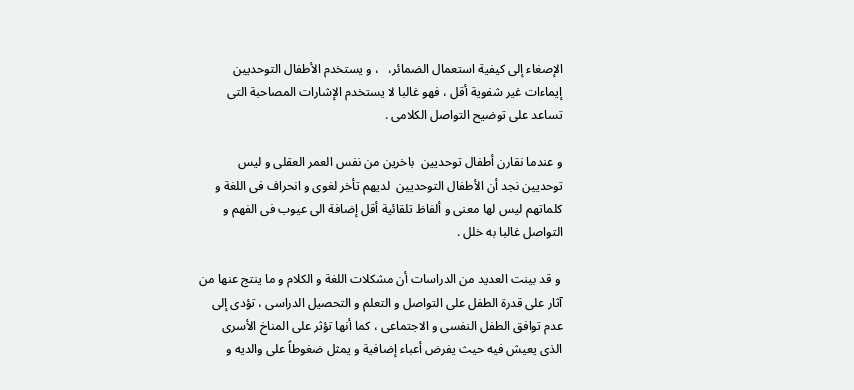الإصغاء إلى كيفية استعمال الضمائر،   ، و يستخدم الأطفال التوحديين إيماءات غير شفوية أقل ، فهو غالبا لا يستخدم الإشارات المصاحبة التى تساعد على توضيح التواصل الكلامى .

و عندما نقارن أطفال توحديين  باخرين من نفس العمر العقلى و ليس توحديين نجد أن الأطفال التوحديين  لديهم تأخر لغوى و انحراف فى اللغة و كلماتهم ليس لها معنى و ألفاظ تلقائية أقل إضافة الى عيوب فى الفهم و التواصل غالبا به خلل .

 و قد بينت العديد من الدراسات أن مشكلات اللغة و الكلام و ما ينتج عنها من آثار على قدرة الطفل على التواصل و التعلم و التحصيل الدراسى ، تؤدى إلى عدم توافق الطفل النفسى و الاجتماعى ، كما أنها تؤثر على المناخ الأسرى الذى يعيش فيه حيث يفرض أعباء إضافية و يمثل ضغوطاً على والديه و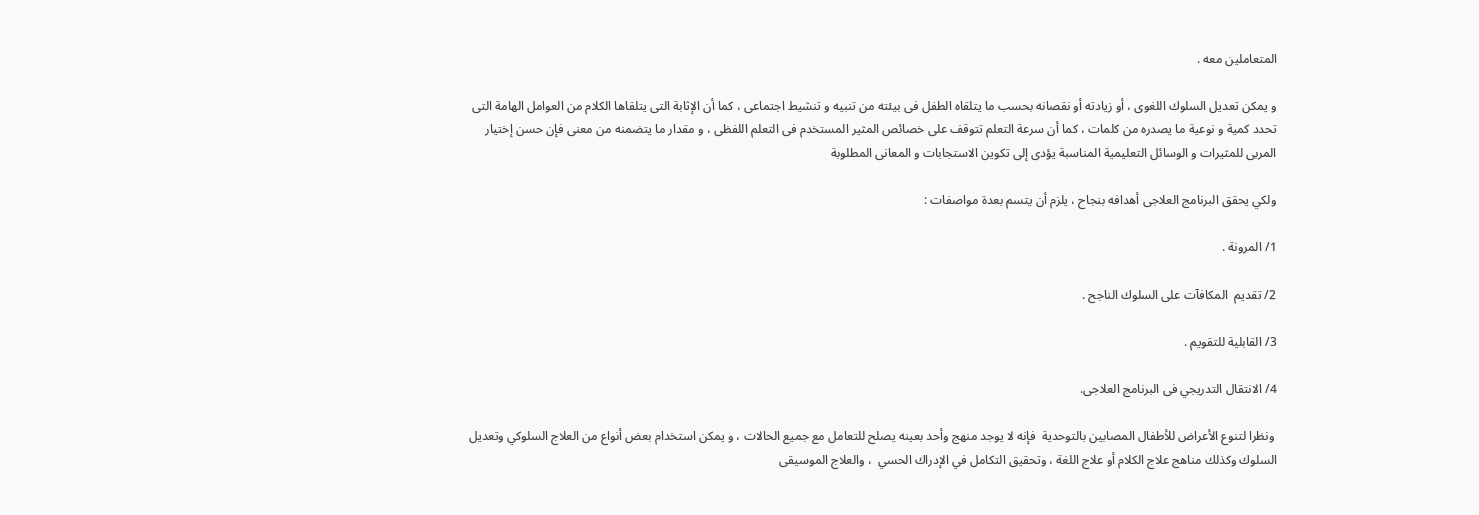المتعاملين معه .

و يمكن تعديل السلوك اللغوى ، أو زيادته أو نقصانه بحسب ما يتلقاه الطفل فى بيئته من تنبيه و تنشيط اجتماعى ، كما أن الإثابة التى يتلقاها الكلام من العوامل الهامة التى تحدد كمية و نوعية ما يصدره من كلمات ، كما أن سرعة التعلم تتوقف على خصائص المثير المستخدم فى التعلم اللفظى ، و مقدار ما يتضمنه من معنى فإن حسن إختيار المربى للمثيرات و الوسائل التعليمية المناسبة يؤدى إلى تكوين الاستجابات و المعانى المطلوبة

ولكي يحقق البرنامج العلاجى أهدافه بنجاح ، يلزم أن يتسم بعدة مواصفات :

1/ المرونة .

2/ تقديم  المكافآت على السلوك الناجح .

3/ القابلية للتقويم .

4/ الانتقال التدريجي فى البرنامج العلاجى.

 ونظرا لتنوع الأعراض للأطفال المصابين بالتوحدية  فإنه لا يوجد منهج وأحد بعينه يصلح للتعامل مع جميع الحالات ، و يمكن استخدام بعض أنواع من العلاج السلوكي وتعديل السلوك وكذلك مناهج علاج الكلام أو علاج اللغة ، وتحقيق التكامل في الإدراك الحسي  ، والعلاج الموسيقى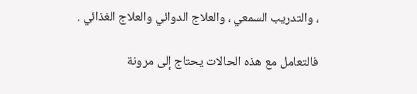، والتدريب السمعي ، والعلاج الدوائي والعلاج الغذائي .

فالتعامل مع هذه الحالات يحتاج إلى مرونة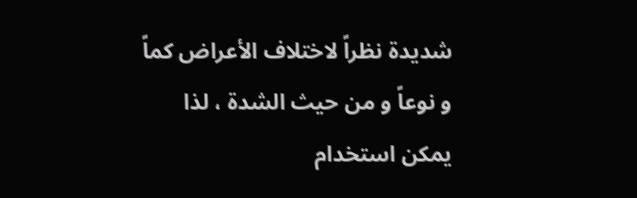شديدة نظراً لاختلاف الأعراض كماً و نوعاً و من حيث الشدة ، لذا يمكن استخدام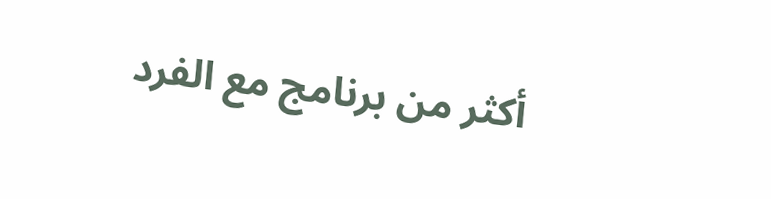أكثر من برنامج مع الفرد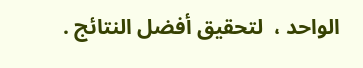الواحد ،  لتحقيق أفضل النتائج .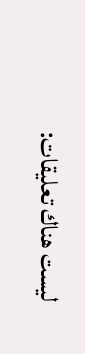ليست هناك تعليقات: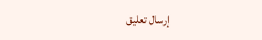إرسال تعليق